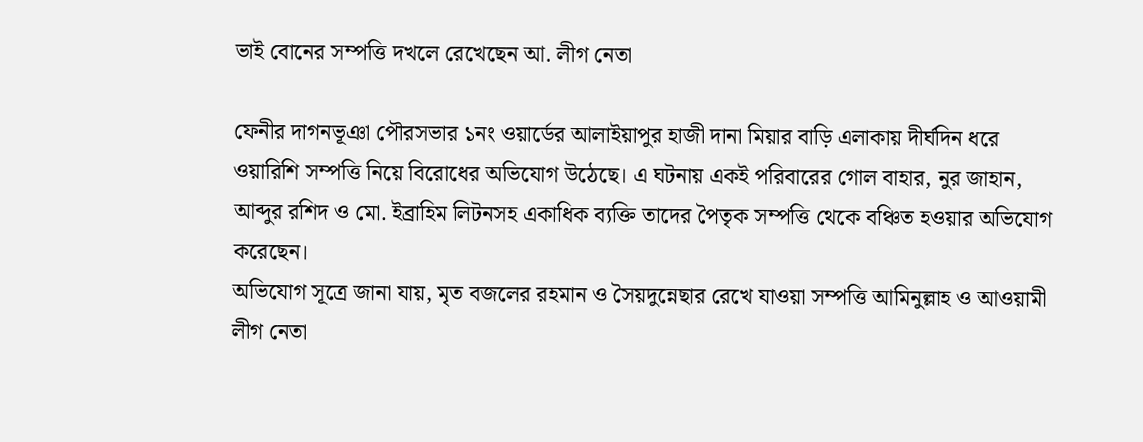ভাই বোনের সম্পত্তি দখলে রেখেছেন আ. লীগ নেতা

ফেনীর দাগনভূঞা পৌরসভার ১নং ওয়ার্ডের আলাইয়াপুর হাজী দানা মিয়ার বাড়ি এলাকায় দীর্ঘদিন ধরে ওয়ারিশি সম্পত্তি নিয়ে বিরোধের অভিযোগ উঠেছে। এ ঘটনায় একই পরিবারের গোল বাহার, নুর জাহান, আব্দুর রশিদ ও মো. ইব্রাহিম লিটনসহ একাধিক ব্যক্তি তাদের পৈতৃক সম্পত্তি থেকে বঞ্চিত হওয়ার অভিযোগ করেছেন।
অভিযোগ সূত্রে জানা যায়, মৃত বজলের রহমান ও সৈয়দুন্নেছার রেখে যাওয়া সম্পত্তি আমিনুল্লাহ ও আওয়ামী লীগ নেতা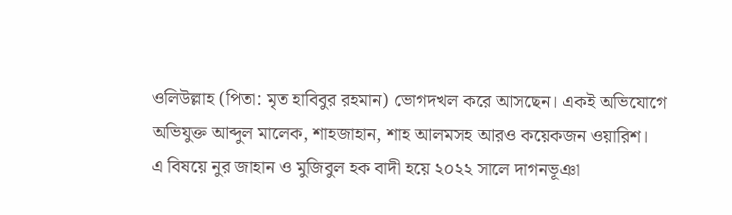ওলিউল্লাহ (পিতা: মৃত হাবিবুর রহমান) ভোগদখল করে আসছেন। একই অভিযোগে অভিযুক্ত আব্দুল মালেক, শাহজাহান, শাহ আলমসহ আরও কয়েকজন ওয়ারিশ।
এ বিষয়ে নুর জাহান ও মুজিবুল হক বাদী হয়ে ২০২২ সালে দাগনভূঞা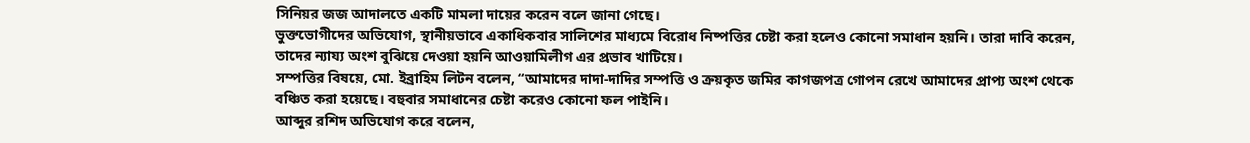সিনিয়র জজ আদালতে একটি মামলা দায়ের করেন বলে জানা গেছে।
ভুক্তভোগীদের অভিযোগ, স্থানীয়ভাবে একাধিকবার সালিশের মাধ্যমে বিরোধ নিষ্পত্তির চেষ্টা করা হলেও কোনো সমাধান হয়নি। তারা দাবি করেন, তাদের ন্যায্য অংশ বুঝিয়ে দেওয়া হয়নি আওয়ামিলীগ এর প্রভাব খাটিয়ে।
সম্পত্তির বিষয়ে, মো. ইব্রাহিম লিটন বলেন, “আমাদের দাদা-দাদির সম্পত্তি ও ক্রয়কৃত জমির কাগজপত্র গোপন রেখে আমাদের প্রাপ্য অংশ থেকে বঞ্চিত করা হয়েছে। বহুবার সমাধানের চেষ্টা করেও কোনো ফল পাইনি।
আব্দুর রশিদ অভিযোগ করে বলেন,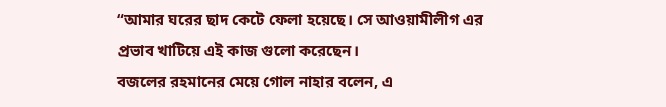“আমার ঘরের ছাদ কেটে ফেলা হয়েছে। সে আওয়ামীলীগ এর প্রভাব খাটিয়ে এই কাজ গুলো করেছেন।
বজলের রহমানের মেয়ে গোল নাহার বলেন, এ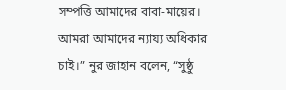সম্পত্তি আমাদের বাবা-মায়ের। আমরা আমাদের ন্যায্য অধিকার চাই।” নুর জাহান বলেন, “সুষ্ঠু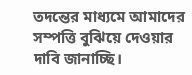তদন্তের মাধ্যমে আমাদের সম্পত্তি বুঝিয়ে দেওয়ার দাবি জানাচ্ছি।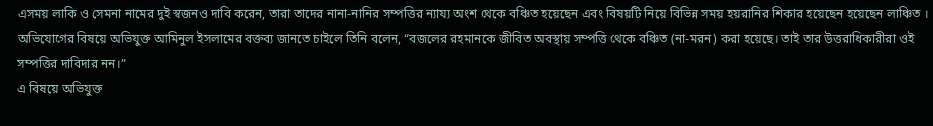এসময় লাকি ও সেমনা নামের দুই স্বজনও দাবি করেন, তারা তাদের নানা-নানির সম্পত্তির ন্যায্য অংশ থেকে বঞ্চিত হয়েছেন এবং বিষয়টি নিয়ে বিভিন্ন সময় হয়রানির শিকার হয়েছেন হয়েছেন লাঞ্চিত ।
অভিযোগের বিষয়ে অভিযুক্ত আমিনুল ইসলামের বক্তব্য জানতে চাইলে তিনি বলেন, “বজলের রহমানকে জীবিত অবস্থায় সম্পত্তি থেকে বঞ্চিত (না-মরন) করা হয়েছে। তাই তার উত্তরাধিকারীরা ওই সম্পত্তির দাবিদার নন।”
এ বিষয়ে অভিযুক্ত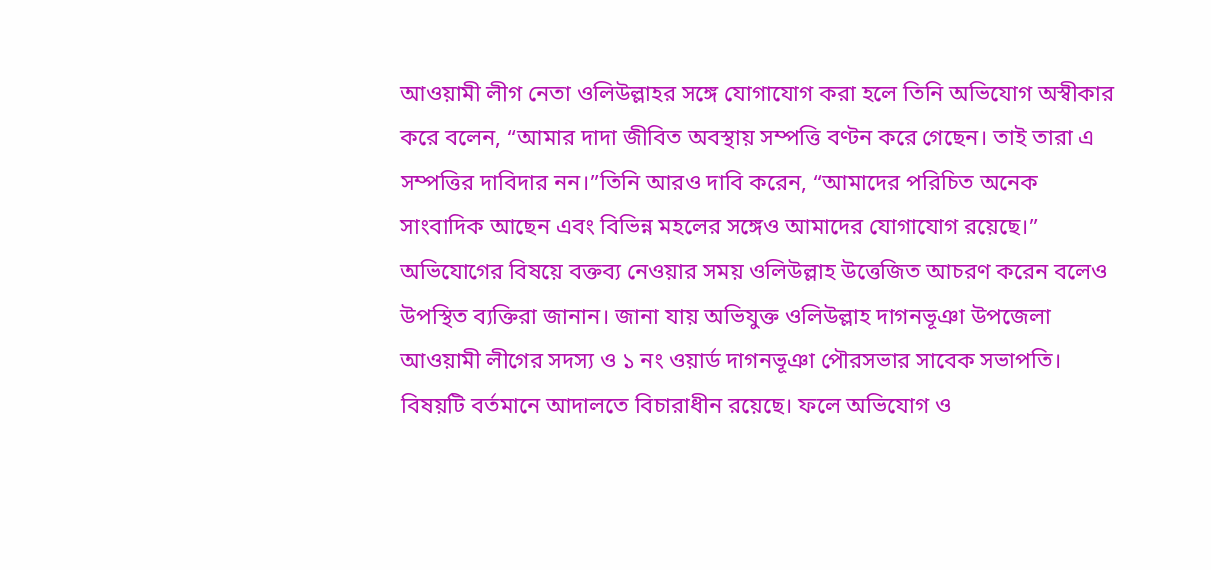আওয়ামী লীগ নেতা ওলিউল্লাহর সঙ্গে যোগাযোগ করা হলে তিনি অভিযোগ অস্বীকার করে বলেন, “আমার দাদা জীবিত অবস্থায় সম্পত্তি বণ্টন করে গেছেন। তাই তারা এ সম্পত্তির দাবিদার নন।”তিনি আরও দাবি করেন, “আমাদের পরিচিত অনেক সাংবাদিক আছেন এবং বিভিন্ন মহলের সঙ্গেও আমাদের যোগাযোগ রয়েছে।” অভিযোগের বিষয়ে বক্তব্য নেওয়ার সময় ওলিউল্লাহ উত্তেজিত আচরণ করেন বলেও উপস্থিত ব্যক্তিরা জানান। জানা যায় অভিযুক্ত ওলিউল্লাহ দাগনভূঞা উপজেলা আওয়ামী লীগের সদস্য ও ১ নং ওয়ার্ড দাগনভূঞা পৌরসভার সাবেক সভাপতি।
বিষয়টি বর্তমানে আদালতে বিচারাধীন রয়েছে। ফলে অভিযোগ ও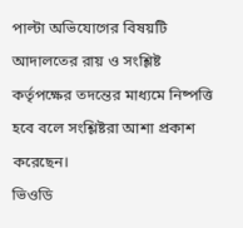পাল্টা অভিযোগের বিষয়টি আদালতের রায় ও সংশ্লিষ্ট কর্তৃপক্ষের তদন্তের মাধ্যমে নিষ্পত্তি হবে বলে সংশ্লিষ্টরা আশা প্রকাশ করেছেন।
ভিওডি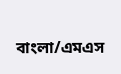বাংলা/এমএস